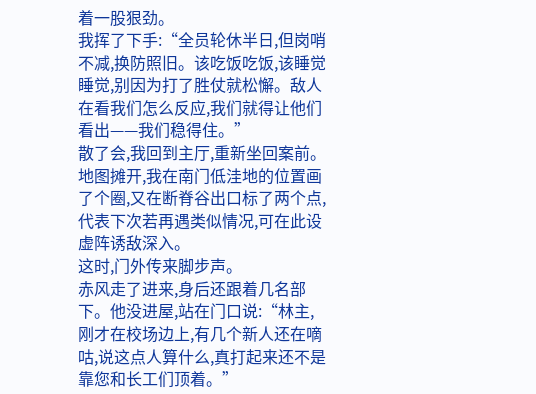着一股狠劲。
我挥了下手:“全员轮休半日,但岗哨不减,换防照旧。该吃饭吃饭,该睡觉睡觉,别因为打了胜仗就松懈。敌人在看我们怎么反应,我们就得让他们看出——我们稳得住。”
散了会,我回到主厅,重新坐回案前。地图摊开,我在南门低洼地的位置画了个圈,又在断脊谷出口标了两个点,代表下次若再遇类似情况,可在此设虚阵诱敌深入。
这时,门外传来脚步声。
赤风走了进来,身后还跟着几名部下。他没进屋,站在门口说:“林主,刚才在校场边上,有几个新人还在嘀咕,说这点人算什么,真打起来还不是靠您和长工们顶着。”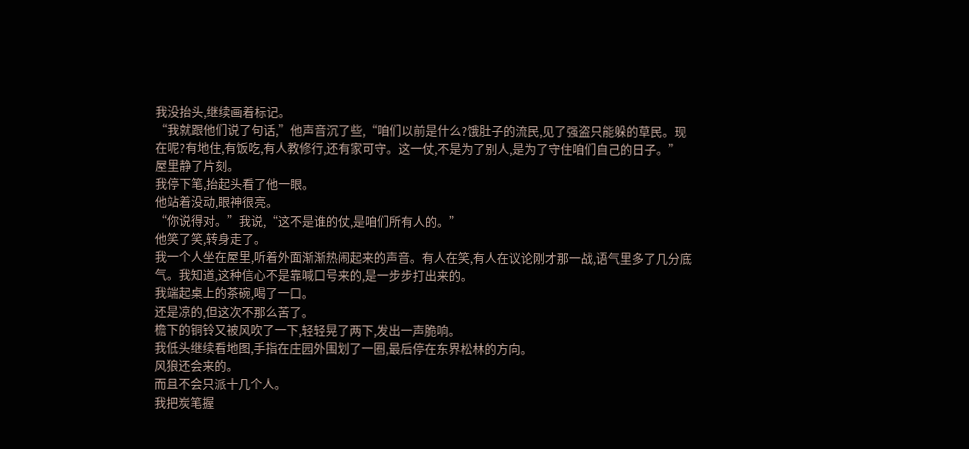我没抬头,继续画着标记。
“我就跟他们说了句话,”他声音沉了些,“咱们以前是什么?饿肚子的流民,见了强盗只能躲的草民。现在呢?有地住,有饭吃,有人教修行,还有家可守。这一仗,不是为了别人,是为了守住咱们自己的日子。”
屋里静了片刻。
我停下笔,抬起头看了他一眼。
他站着没动,眼神很亮。
“你说得对。”我说,“这不是谁的仗,是咱们所有人的。”
他笑了笑,转身走了。
我一个人坐在屋里,听着外面渐渐热闹起来的声音。有人在笑,有人在议论刚才那一战,语气里多了几分底气。我知道,这种信心不是靠喊口号来的,是一步步打出来的。
我端起桌上的茶碗,喝了一口。
还是凉的,但这次不那么苦了。
檐下的铜铃又被风吹了一下,轻轻晃了两下,发出一声脆响。
我低头继续看地图,手指在庄园外围划了一圈,最后停在东界松林的方向。
风狼还会来的。
而且不会只派十几个人。
我把炭笔握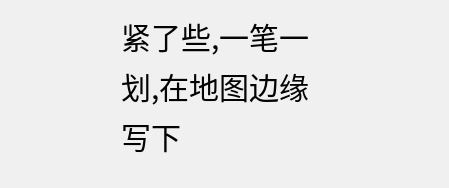紧了些,一笔一划,在地图边缘写下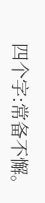四个字:常备不懈。